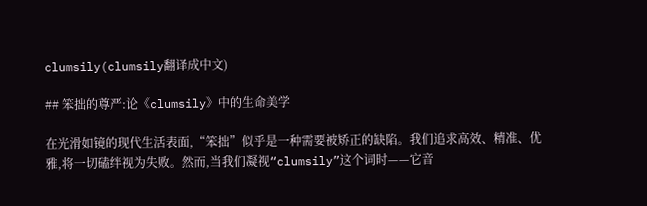clumsily(clumsily翻译成中文)

## 笨拙的尊严:论《clumsily》中的生命美学

在光滑如镜的现代生活表面,“笨拙”似乎是一种需要被矫正的缺陷。我们追求高效、精准、优雅,将一切磕绊视为失败。然而,当我们凝视“clumsily”这个词时——它音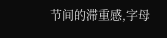节间的滞重感,字母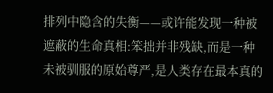排列中隐含的失衡——或许能发现一种被遮蔽的生命真相:笨拙并非残缺,而是一种未被驯服的原始尊严,是人类存在最本真的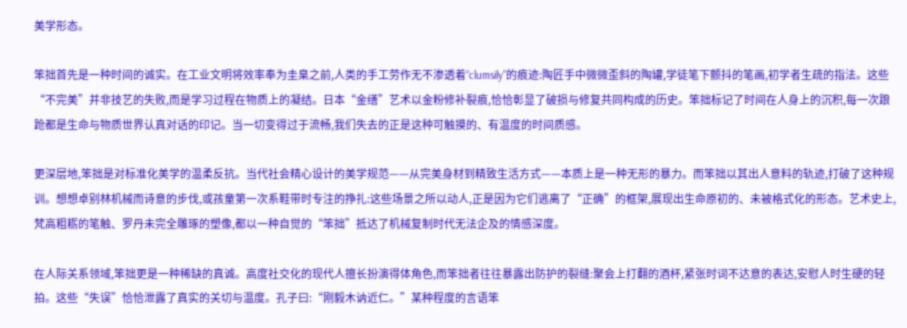美学形态。

笨拙首先是一种时间的诚实。在工业文明将效率奉为圭臬之前,人类的手工劳作无不渗透着“clumsily”的痕迹:陶匠手中微微歪斜的陶罐,学徒笔下颤抖的笔画,初学者生疏的指法。这些“不完美”并非技艺的失败,而是学习过程在物质上的凝结。日本“金缮”艺术以金粉修补裂痕,恰恰彰显了破损与修复共同构成的历史。笨拙标记了时间在人身上的沉积,每一次踉跄都是生命与物质世界认真对话的印记。当一切变得过于流畅,我们失去的正是这种可触摸的、有温度的时间质感。

更深层地,笨拙是对标准化美学的温柔反抗。当代社会精心设计的美学规范——从完美身材到精致生活方式——本质上是一种无形的暴力。而笨拙以其出人意料的轨迹,打破了这种规训。想想卓别林机械而诗意的步伐,或孩童第一次系鞋带时专注的挣扎:这些场景之所以动人,正是因为它们逃离了“正确”的框架,展现出生命原初的、未被格式化的形态。艺术史上,梵高粗粝的笔触、罗丹未完全雕琢的塑像,都以一种自觉的“笨拙”抵达了机械复制时代无法企及的情感深度。

在人际关系领域,笨拙更是一种稀缺的真诚。高度社交化的现代人擅长扮演得体角色,而笨拙者往往暴露出防护的裂缝:聚会上打翻的酒杯,紧张时词不达意的表达,安慰人时生硬的轻拍。这些“失误”恰恰泄露了真实的关切与温度。孔子曰:“刚毅木讷近仁。”某种程度的言语笨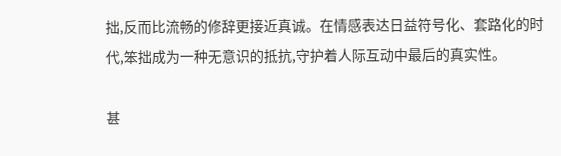拙,反而比流畅的修辞更接近真诚。在情感表达日益符号化、套路化的时代,笨拙成为一种无意识的抵抗,守护着人际互动中最后的真实性。

甚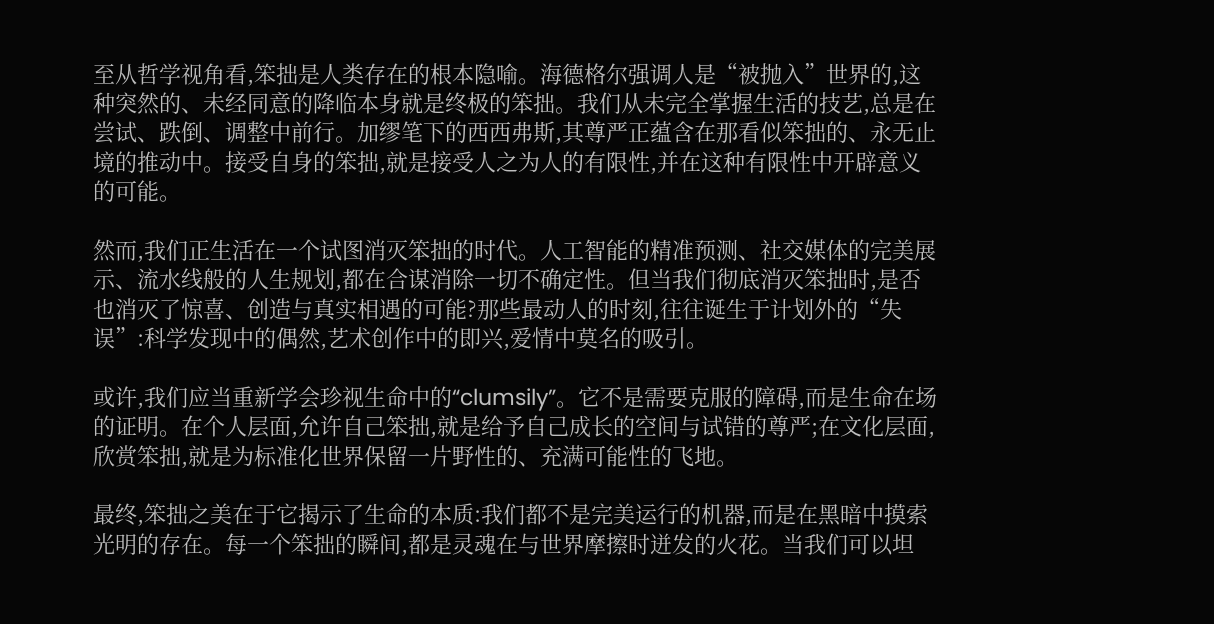至从哲学视角看,笨拙是人类存在的根本隐喻。海德格尔强调人是“被抛入”世界的,这种突然的、未经同意的降临本身就是终极的笨拙。我们从未完全掌握生活的技艺,总是在尝试、跌倒、调整中前行。加缪笔下的西西弗斯,其尊严正蕴含在那看似笨拙的、永无止境的推动中。接受自身的笨拙,就是接受人之为人的有限性,并在这种有限性中开辟意义的可能。

然而,我们正生活在一个试图消灭笨拙的时代。人工智能的精准预测、社交媒体的完美展示、流水线般的人生规划,都在合谋消除一切不确定性。但当我们彻底消灭笨拙时,是否也消灭了惊喜、创造与真实相遇的可能?那些最动人的时刻,往往诞生于计划外的“失误”:科学发现中的偶然,艺术创作中的即兴,爱情中莫名的吸引。

或许,我们应当重新学会珍视生命中的“clumsily”。它不是需要克服的障碍,而是生命在场的证明。在个人层面,允许自己笨拙,就是给予自己成长的空间与试错的尊严;在文化层面,欣赏笨拙,就是为标准化世界保留一片野性的、充满可能性的飞地。

最终,笨拙之美在于它揭示了生命的本质:我们都不是完美运行的机器,而是在黑暗中摸索光明的存在。每一个笨拙的瞬间,都是灵魂在与世界摩擦时迸发的火花。当我们可以坦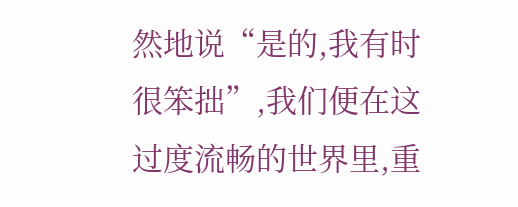然地说“是的,我有时很笨拙”,我们便在这过度流畅的世界里,重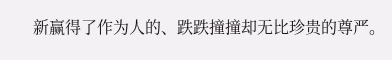新赢得了作为人的、跌跌撞撞却无比珍贵的尊严。